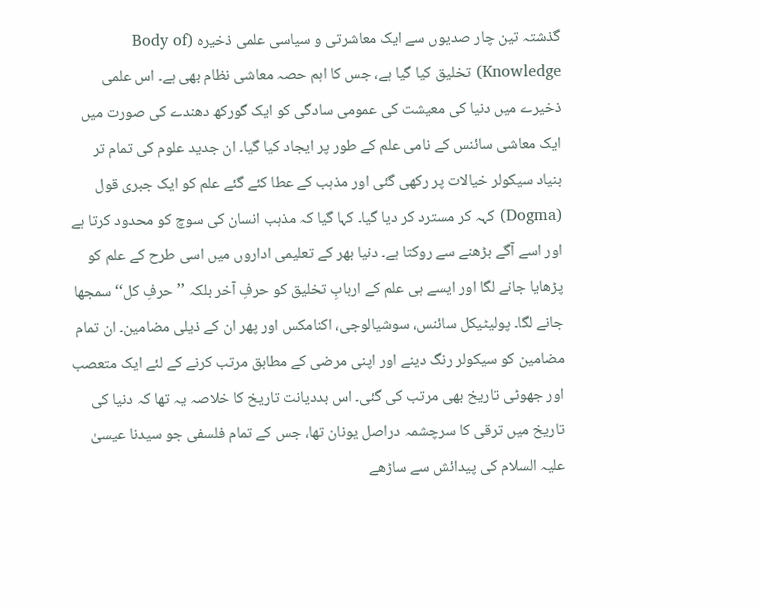گذشتہ تین چار صدیوں سے ایک معاشرتی و سیاسی علمی ذخیرہ (Body of Knowledge) تخلیق کیا گیا ہے، جس کا اہم حصہ معاشی نظام بھی ہے۔ اس علمی ذخیرے میں دنیا کی معیشت کی عمومی سادگی کو ایک گورکھ دھندے کی صورت میں ایک معاشی سائنس کے نامی علم کے طور پر ایجاد کیا گیا۔ ان جدید علوم کی تمام تر بنیاد سیکولر خیالات پر رکھی گئی اور مذہب کے عطا کئے گئے علم کو ایک جبری قول (Dogma) کہہ کر مسترد کر دیا گیا۔ کہا گیا کہ مذہب انسان کی سوچ کو محدود کرتا ہے اور اسے آگے بڑھنے سے روکتا ہے۔ دنیا بھر کے تعلیمی اداروں میں اسی طرح کے علم کو پڑھایا جانے لگا اور ایسے ہی علم کے اربابِ تخلیق کو حرفِ آخر بلکہ ’’حرفِ کل‘‘ سمجھا جانے لگا۔ پولیٹیکل سائنس، سوشیالوجی، اکنامکس اور پھر ان کے ذیلی مضامین۔ ان تمام مضامین کو سیکولر رنگ دینے اور اپنی مرضی کے مطابق مرتب کرنے کے لئے ایک متعصب اور جھوٹی تاریخ بھی مرتب کی گئی۔ اس بددیانت تاریخ کا خلاصہ یہ تھا کہ دنیا کی تاریخ میں ترقی کا سرچشمہ دراصل یونان تھا، جس کے تمام فلسفی جو سیدنا عیسیٰ علیہ السلام کی پیدائش سے ساڑھے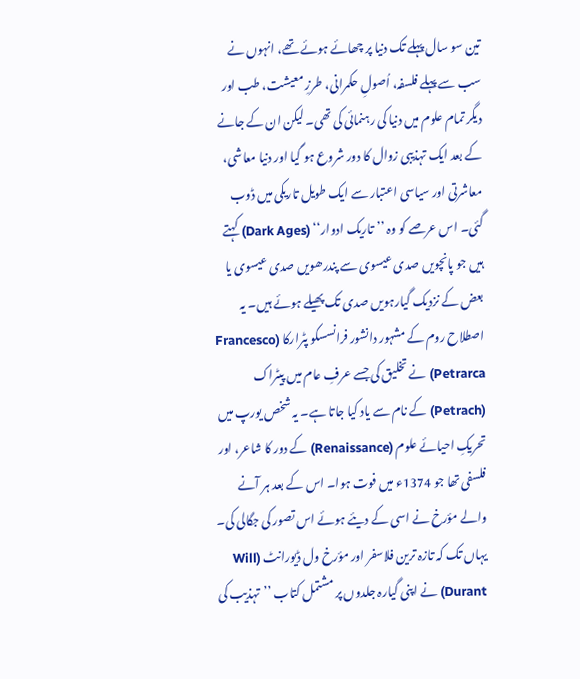تین سو سال پہلے تک دنیا پر چھائے ہوئے تھے، انہوں نے سب سے پہلے فلسفہ، اُصولِ حکمرانی، طرزِ معیشت، طب اور دیگر تمام علوم میں دنیا کی رہنمائی کی تھی۔ لیکن ان کے جانے کے بعد ایک تہذیبی زوال کا دور شروع ہو گیا اور دنیا معاشی، معاشرتی اور سیاسی اعتبار سے ایک طویل تاریکی میں ڈوب گئی۔ اس عرصے کو وہ ’’تاریک ادوار‘‘ (Dark Ages) کہتے ہیں جو پانچویں صدی عیسوی سے پندرھویں صدی عیسوی یا بعض کے نزدیک گیارہویں صدی تک پھیلے ہوئے ہیں۔ یہ اصطلاح روم کے مشہور دانشور فرانسسکو پٹرارکا (Francesco Petrarca) نے تخلیق کی جسے عرفِ عام میں پیٹراک (Petrach) کے نام سے یاد کیا جاتا ہے۔ یہ شخص یورپ میں تحریکِ احیائے علوم (Renaissance) کے دور کا شاعر، اور فلسفی تھا جو 1374ء میں فوت ہوا۔ اس کے بعد ہر آنے والے مؤرخ نے اسی کے دیئے ہوئے اس تصور کی جگالی کی۔ یہاں تک کہ تازہ ترین فلاسفر اور مؤرخ ول ڈیورانٹ (Will Durant) نے اپنی گیارہ جلدوں پر مشتمل کتاب ’’تہذیب کی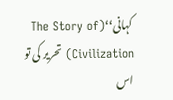کہانی‘‘(The Story of Civilization) تحریر کی تو اس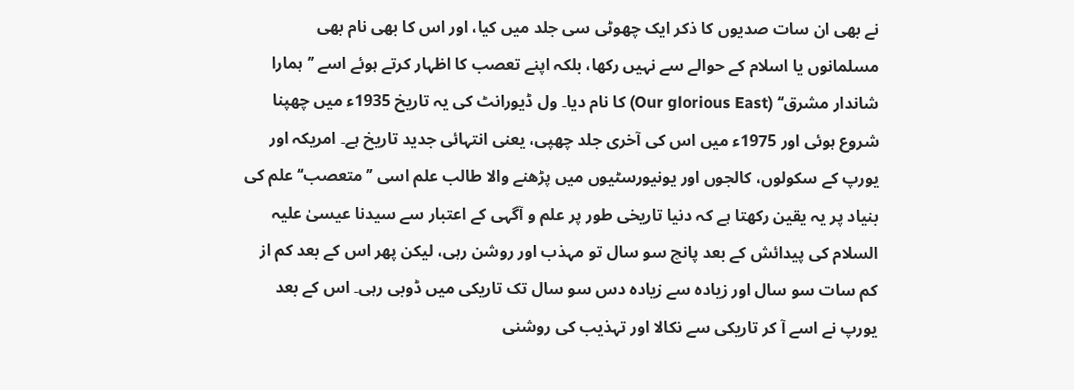نے بھی ان سات صدیوں کا ذکر ایک چھوٹی سی جلد میں کیا، اور اس کا بھی نام بھی مسلمانوں یا اسلام کے حوالے سے نہیں رکھا، بلکہ اپنے تعصب کا اظہار کرتے ہوئے اسے ’’ہمارا شاندار مشرق‘‘ (Our glorious East) کا نام دیا۔ ول ڈیورانٹ کی یہ تاریخ 1935ء میں چھپنا شروع ہوئی اور 1975ء میں اس کی آخری جلد چھپی، یعنی انتہائی جدید تاریخ ہے۔ امریکہ اور یورپ کے سکولوں، کالجوں اور یونیورسٹیوں میں پڑھنے والا طالب علم اسی ’’متعصب‘‘ علم کی بنیاد پر یہ یقین رکھتا ہے کہ دنیا تاریخی طور پر علم و آگہی کے اعتبار سے سیدنا عیسیٰ علیہ السلام کی پیدائش کے بعد پانچ سو سال تو مہذب اور روشن رہی، لیکن پھر اس کے بعد کم از کم سات سو سال اور زیادہ سے زیادہ دس سو سال تک تاریکی میں ڈوبی رہی۔ اس کے بعد یورپ نے اسے آ کر تاریکی سے نکالا اور تہذیب کی روشنی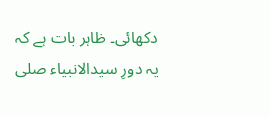دکھائی۔ ظاہر بات ہے کہ یہ دورِ سیدالانبیاء صلی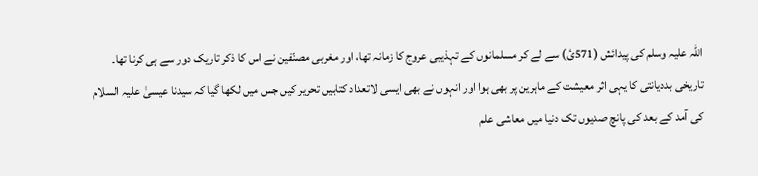اللہ علیہ وسلم کی پیدائش (571ئ) سے لے کر مسلمانوں کے تہذیبی عروج کا زمانہ تھا، اور مغربی مصنّفین نے اس کا ذکر تاریک دور سے ہی کرنا تھا۔ تاریخی بددیانتی کا یہی اثر معیشت کے ماہرین پر بھی ہوا اور انہوں نے بھی ایسی لاتعداد کتابیں تحریر کیں جس میں لکھا گیا کہ سیدنا عیسیٰ علیہ السلام کی آمد کے بعد کی پانچ صدیوں تک دنیا میں معاشی علم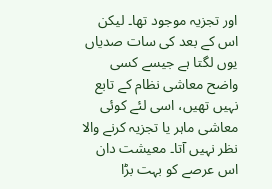اور تجزیہ موجود تھا۔ لیکن اس کے بعد کی سات صدیاں یوں لگتا ہے جیسے کسی واضح معاشی نظام کے تابع نہیں تھیں، اسی لئے کوئی معاشی ماہر یا تجزیہ کرنے والا نظر نہیں آتا۔ معیشت دان اس عرصے کو بہت بڑا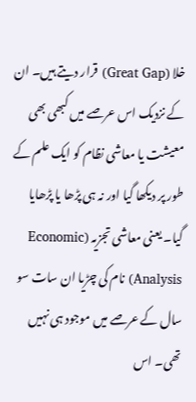خلا (Great Gap) قرار دیتے ہیں۔ ان کے نزدیک اس عرصے میں کبھی بھی معیشت یا معاشی نظام کو ایک علم کے طور پر دیکھا گیا اور نہ ہی پڑھا یا پڑھایا گیا۔ یعنی معاشی تجزیہ (Economic Analysis) نام کی چڑیا ان سات سو سال کے عرصے میں موجود ہی نہیں تھی۔ اس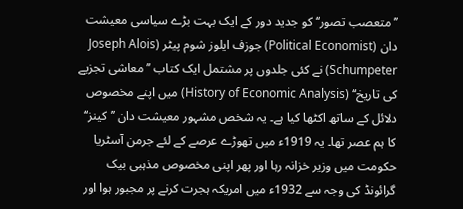’’متعصب تصور‘‘ کو جدید دور کے ایک بہت بڑے سیاسی معیشت دان (Political Economist) جوزف ایلوز شوم پیٹر (Joseph Alois Schumpeter) نے کئی جلدوں پر مشتمل ایک کتاب ’’معاشی تجزیے کی تاریخ‘‘ (History of Economic Analysis) میں اپنے مخصوص دلائل کے ساتھ اکٹھا کیا ہے۔ یہ شخص مشہور معیشت دان ’’کینز‘‘ کا ہم عصر تھا۔ یہ 1919ء میں تھوڑے عرصے کے لئے جرمن آسٹریا حکومت میں وزیر خزانہ رہا اور پھر اپنی مخصوص مذہبی بیک گرائونڈ کی وجہ سے 1932ء میں امریکہ ہجرت کرنے پر مجبور ہوا اور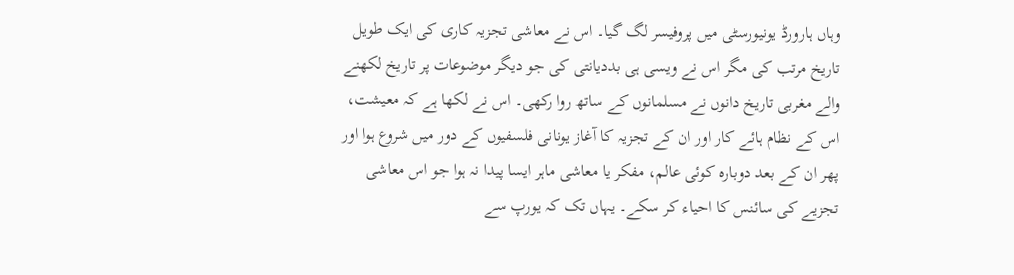وہاں ہارورڈ یونیورسٹی میں پروفیسر لگ گیا۔ اس نے معاشی تجزیہ کاری کی ایک طویل تاریخ مرتب کی مگر اس نے ویسی ہی بددیانتی کی جو دیگر موضوعات پر تاریخ لکھنے والے مغربی تاریخ دانوں نے مسلمانوں کے ساتھ روا رکھی۔ اس نے لکھا ہے کہ معیشت، اس کے نظام ہائے کار اور ان کے تجزیہ کا آغاز یونانی فلسفیوں کے دور میں شروع ہوا اور پھر ان کے بعد دوبارہ کوئی عالم، مفکر یا معاشی ماہر ایسا پیدا نہ ہوا جو اس معاشی تجزیے کی سائنس کا احیاء کر سکے۔ یہاں تک کہ یورپ سے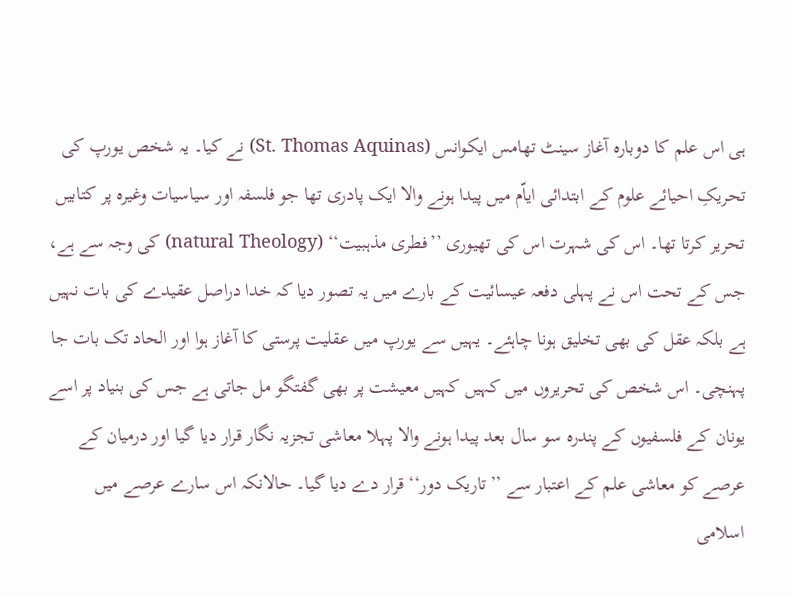ہی اس علم کا دوبارہ آغاز سینٹ تھامس ایکوانس (St. Thomas Aquinas) نے کیا۔ یہ شخص یورپ کی تحریکِ احیائے علوم کے ابتدائی ایاّم میں پیدا ہونے والا ایک پادری تھا جو فلسفہ اور سیاسیات وغیرہ پر کتابیں تحریر کرتا تھا۔ اس کی شہرت اس کی تھیوری ’’فطری مذہبیت‘‘ (natural Theology) کی وجہ سے ہے، جس کے تحت اس نے پہلی دفعہ عیسائیت کے بارے میں یہ تصور دیا کہ خدا دراصل عقیدے کی بات نہیں ہے بلکہ عقل کی بھی تخلیق ہونا چاہئے۔ یہیں سے یورپ میں عقلیت پرستی کا آغاز ہوا اور الحاد تک بات جا پہنچی۔ اس شخص کی تحریروں میں کہیں کہیں معیشت پر بھی گفتگو مل جاتی ہے جس کی بنیاد پر اسے یونان کے فلسفیوں کے پندرہ سو سال بعد پیدا ہونے والا پہلا معاشی تجزیہ نگار قرار دیا گیا اور درمیان کے عرصے کو معاشی علم کے اعتبار سے ’’تاریک دور‘‘ قرار دے دیا گیا۔ حالانکہ اس سارے عرصے میں اسلامی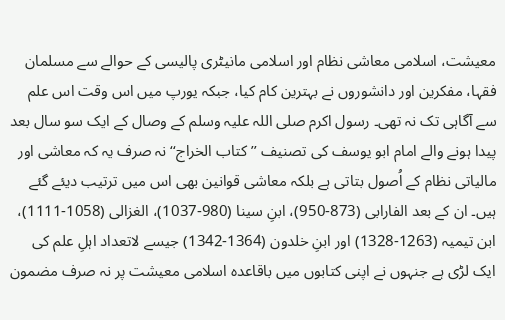معیشت، اسلامی معاشی نظام اور اسلامی مانیٹری پالیسی کے حوالے سے مسلمان فقہا، مفکرین اور دانشوروں نے بہترین کام کیا، جبکہ یورپ میں اس وقت اس علم سے آگاہی تک نہ تھی۔ رسول اکرم صلی اللہ علیہ وسلم کے وصال کے ایک سو سال بعد پیدا ہونے والے امام ابو یوسف کی تصنیف ’’کتاب الخراج‘‘ نہ صرف یہ کہ معاشی اور مالیاتی نظام کے اُصول بتاتی ہے بلکہ معاشی قوانین بھی اس میں ترتیب دیئے گئے ہیں۔ ان کے بعد الفارابی (873-950)، ابنِ سینا (980-1037)، الغزالی (1058-1111)، ابن تیمیہ (1263-1328) اور ابنِ خلدون (1364-1342) جیسے لاتعداد اہلِ علم کی ایک لڑی ہے جنہوں نے اپنی کتابوں میں باقاعدہ اسلامی معیشت پر نہ صرف مضمون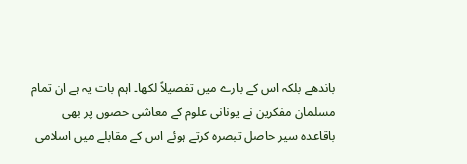باندھے بلکہ اس کے بارے میں تفصیلاً لکھا۔ اہم بات یہ ہے ان تمام مسلمان مفکرین نے یونانی علوم کے معاشی حصوں پر بھی باقاعدہ سیر حاصل تبصرہ کرتے ہوئے اس کے مقابلے میں اسلامی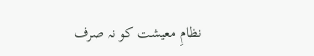نظامِ معیشت کو نہ صرف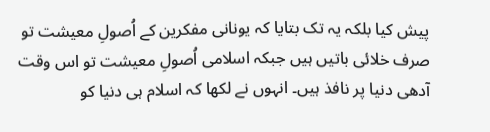پیش کیا بلکہ یہ تک بتایا کہ یونانی مفکرین کے اُصولِ معیشت تو صرف خلائی باتیں ہیں جبکہ اسلامی اُصولِ معیشت تو اس وقت آدھی دنیا پر نافذ ہیں۔ انہوں نے لکھا کہ اسلام ہی دنیا کو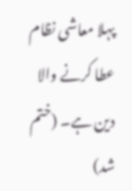پہلا معاشی نظام عطا کرنے والا دین ہے۔ (ختم شد)